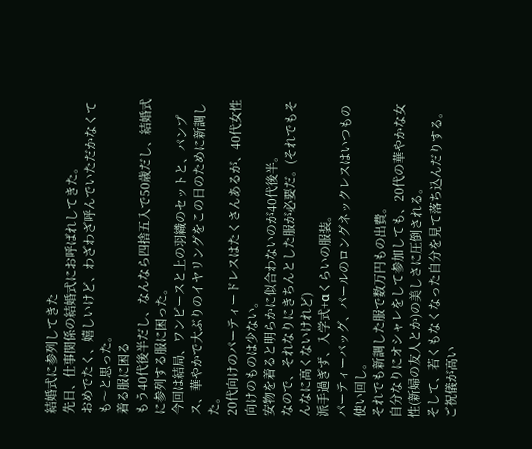結婚式に参列してきた
先日、仕事関係の結婚式にお呼ばれしてきた。
おめでたく、嬉しいけど、わざわざ呼んでいただかなくても〜と思った。
着る服に困る
もう40代後半だし、なんなら四捨五入で50歳だし、結婚式に参列する服に困った。
今回は結局、ワンピースと上の羽織のセットと、パンプス、華やかで大ぶりのイヤリングをこの日のために新調した。
20代向けのパーティードレスはたくさんあるが、40代女性向けのものは少ない。
安物を着ると明らかに似合わないのが40代後半。
なので、それなりにきちんとした服が必要だ。(それでもそんなに高くないけれど)
派手過ぎず、入学式+αくらいの服装。
パーティーバッグ、パールのロングネックレスはいつもの使い回し。
それでも新調した服で数万円もの出費。
自分なりにオシャレをして参加しても、20代の華やかな女性(新婦の友人とか)の美しさに圧倒される。
そして、若くもなくなった自分を見て落ち込んだりする。
ご祝儀が高い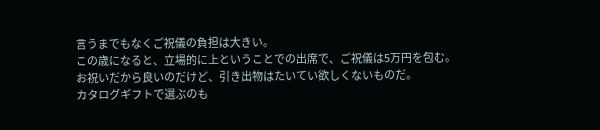言うまでもなくご祝儀の負担は大きい。
この歳になると、立場的に上ということでの出席で、ご祝儀は5万円を包む。
お祝いだから良いのだけど、引き出物はたいてい欲しくないものだ。
カタログギフトで選ぶのも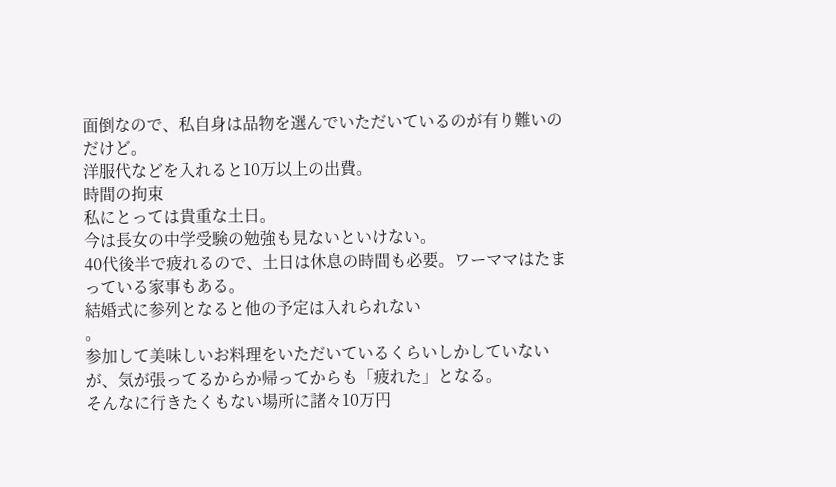面倒なので、私自身は品物を選んでいただいているのが有り難いのだけど。
洋服代などを入れると10万以上の出費。
時間の拘束
私にとっては貴重な土日。
今は長女の中学受験の勉強も見ないといけない。
40代後半で疲れるので、土日は休息の時間も必要。ワーママはたまっている家事もある。
結婚式に参列となると他の予定は入れられない
。
参加して美味しいお料理をいただいているくらいしかしていないが、気が張ってるからか帰ってからも「疲れた」となる。
そんなに行きたくもない場所に諸々10万円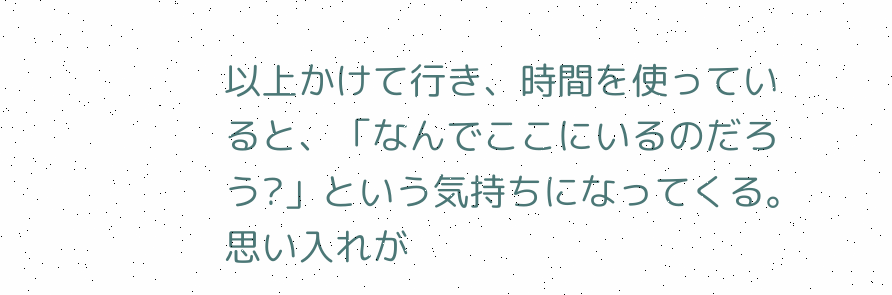以上かけて行き、時間を使っていると、「なんでここにいるのだろう?」という気持ちになってくる。
思い入れが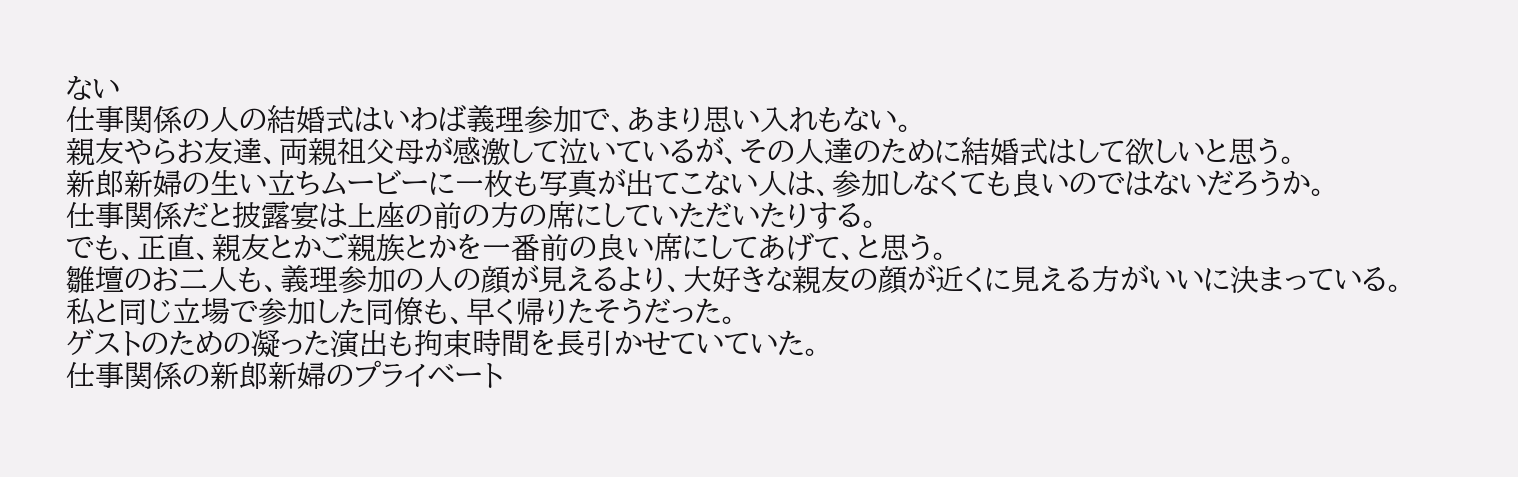ない
仕事関係の人の結婚式はいわば義理参加で、あまり思い入れもない。
親友やらお友達、両親祖父母が感激して泣いているが、その人達のために結婚式はして欲しいと思う。
新郎新婦の生い立ちムービーに一枚も写真が出てこない人は、参加しなくても良いのではないだろうか。
仕事関係だと披露宴は上座の前の方の席にしていただいたりする。
でも、正直、親友とかご親族とかを一番前の良い席にしてあげて、と思う。
雛壇のお二人も、義理参加の人の顔が見えるより、大好きな親友の顔が近くに見える方がいいに決まっている。
私と同じ立場で参加した同僚も、早く帰りたそうだった。
ゲストのための凝った演出も拘束時間を長引かせていていた。
仕事関係の新郎新婦のプライベート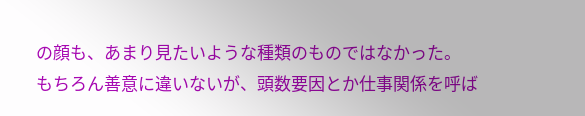の顔も、あまり見たいような種類のものではなかった。
もちろん善意に違いないが、頭数要因とか仕事関係を呼ば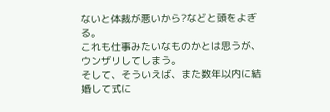ないと体裁が悪いから?などと頭をよぎる。
これも仕事みたいなものかとは思うが、ウンザリしてしまう。
そして、そういえば、また数年以内に結婚して式に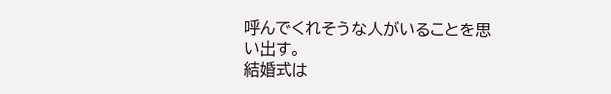呼んでくれそうな人がいることを思い出す。
結婚式は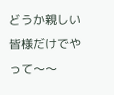どうか親しい皆様だけでやって〜〜